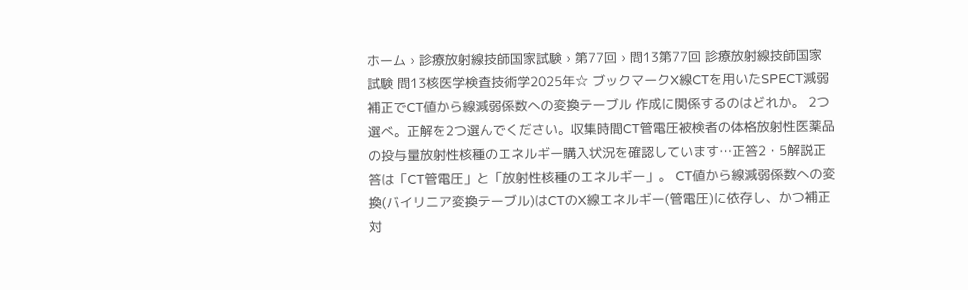ホーム › 診療放射線技師国家試験 › 第77回 › 問13第77回 診療放射線技師国家試験 問13核医学検査技術学2025年☆ ブックマークX線CTを用いたSPECT減弱補正でCT値から線減弱係数への変換テーブル 作成に関係するのはどれか。 2つ選べ。正解を2つ選んでください。収集時間CT管電圧被検者の体格放射性医薬品の投与量放射性核種のエネルギー購入状況を確認しています…正答2・5解説正答は「CT管電圧」と「放射性核種のエネルギー」。 CT値から線減弱係数への変換(バイリニア変換テーブル)はCTのX線エネルギー(管電圧)に依存し、かつ補正対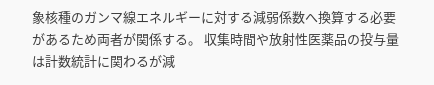象核種のガンマ線エネルギーに対する減弱係数へ換算する必要があるため両者が関係する。 収集時間や放射性医薬品の投与量は計数統計に関わるが減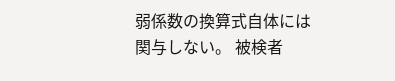弱係数の換算式自体には関与しない。 被検者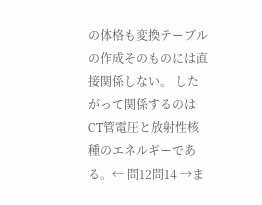の体格も変換テーブルの作成そのものには直接関係しない。 したがって関係するのはCT管電圧と放射性核種のエネルギーである。← 問12問14 →ま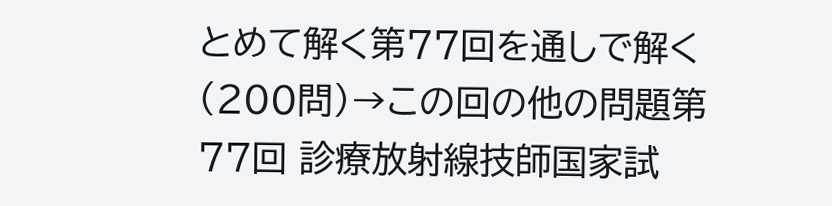とめて解く第77回を通しで解く(200問)→この回の他の問題第77回 診療放射線技師国家試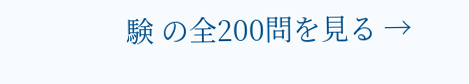験 の全200問を見る →